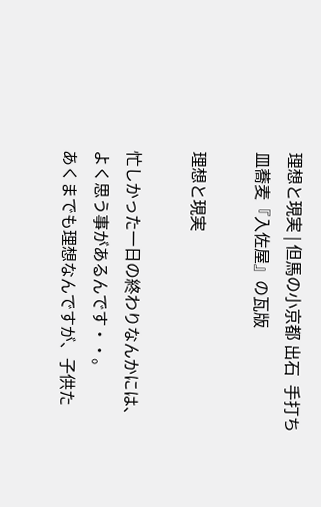理想と現実 | 但馬の小京都 出石  手打ち皿蕎麦『入佐屋』の瓦版

理想と現実

忙しかった一日の終わりなんかには、よく思う事があるんです・・。
あくまでも理想なんですが、子供た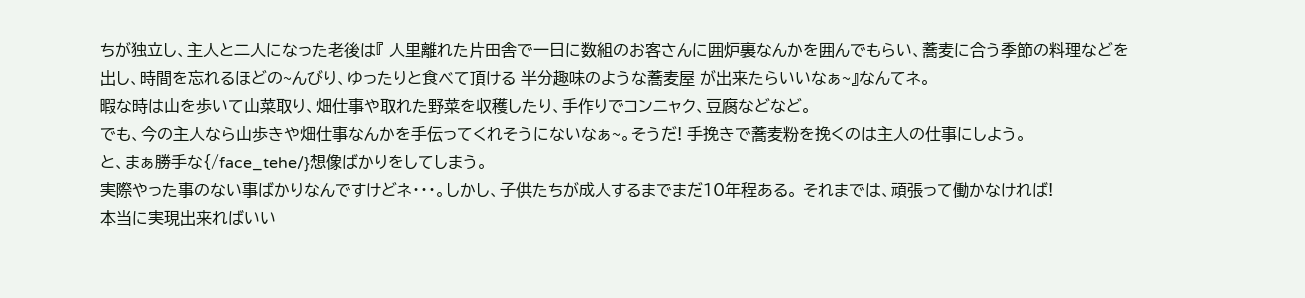ちが独立し、主人と二人になった老後は『 人里離れた片田舎で一日に数組のお客さんに囲炉裏なんかを囲んでもらい、蕎麦に合う季節の料理などを出し、時間を忘れるほどの~んびり、ゆったりと食べて頂ける 半分趣味のような蕎麦屋 が出来たらいいなぁ~』なんてネ。
暇な時は山を歩いて山菜取り、畑仕事や取れた野菜を収穫したり、手作りでコンニャク、豆腐などなど。
でも、今の主人なら山歩きや畑仕事なんかを手伝ってくれそうにないなぁ~。そうだ! 手挽きで蕎麦粉を挽くのは主人の仕事にしよう。
と、まぁ勝手な{/face_tehe/}想像ばかりをしてしまう。
実際やった事のない事ばかりなんですけどネ・・・。しかし、子供たちが成人するまでまだ10年程ある。 それまでは、頑張って働かなければ!
本当に実現出来ればいい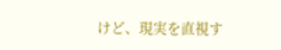けど、現実を直視す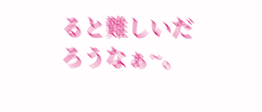ると難しいだろうなぁ~。